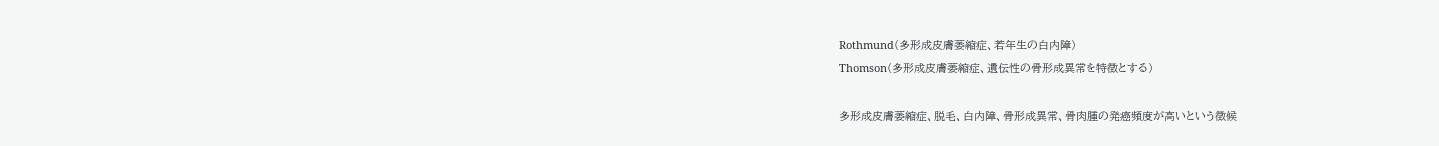Rothmund(多形成皮膚萎縮症、若年生の白内障)
Thomson(多形成皮膚萎縮症、遺伝性の骨形成異常を特徴とする)

多形成皮膚萎縮症、脱毛、白内障、骨形成異常、骨肉腫の発癌頻度が高いという徴候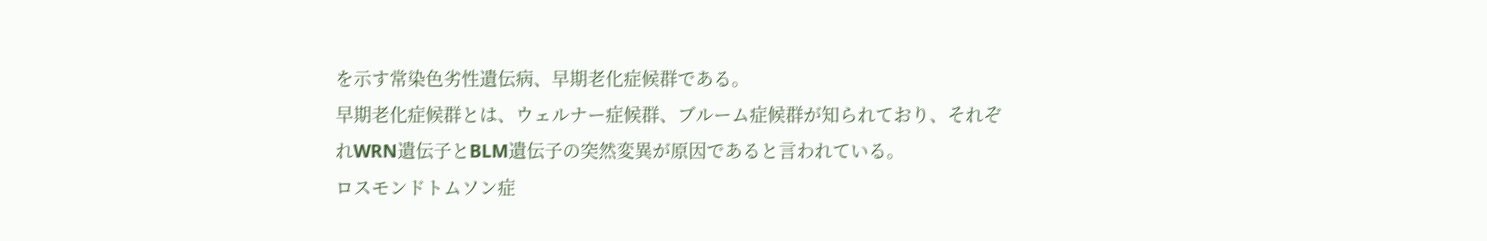を示す常染色劣性遺伝病、早期老化症候群である。
早期老化症候群とは、ウェルナー症候群、ブルーム症候群が知られており、それぞ
れWRN遺伝子とBLM遺伝子の突然変異が原因であると言われている。
ロスモンドトムソン症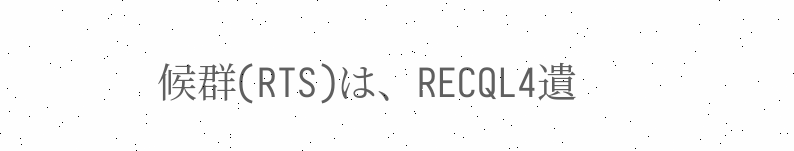候群(RTS)は、RECQL4遺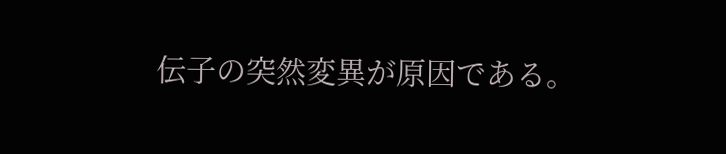伝子の突然変異が原因である。